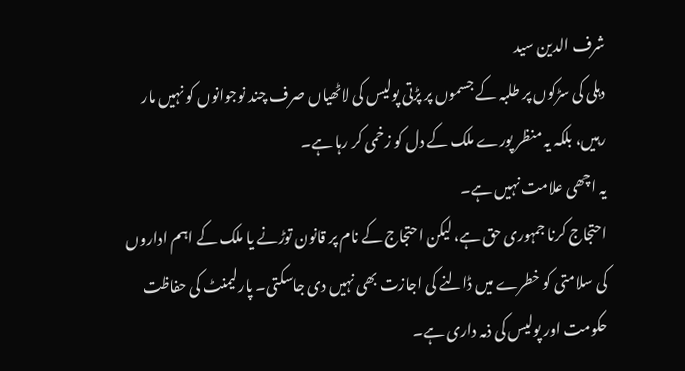شرف الدین سید
دہلی کی سڑکوں پر طلبہ کے جسموں پر پڑتی پولیس کی لاٹھیاں صرف چند نوجوانوں کو نہیں مار رہیں، بلکہ یہ منظر پورے ملک کے دل کو زخمی کر رہا ہے۔
یہ اچھی علامت نہیں ہے۔
احتجاج کرنا جمہوری حق ہے، لیکن احتجاج کے نام پر قانون توڑنے یا ملک کے اہم اداروں کی سلامتی کو خطرے میں ڈالنے کی اجازت بھی نہیں دی جاسکتی۔ پارلیمنٹ کی حفاظت حکومت اور پولیس کی ذمہ داری ہے۔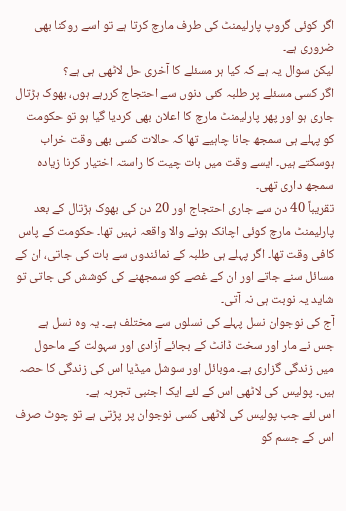اگر کوئی گروپ پارلیمنٹ کی طرف مارچ کرتا ہے تو اسے روکنا بھی ضروری ہے۔
لیکن سوال یہ ہے کہ کیا ہر مسئلے کا آخری حل لاٹھی ہی ہے؟
اگر کسی مسئلے پر طلبہ کئی دنوں سے احتجاج کررہے ہوں، بھوک ہڑتال جاری ہو اور پھر پارلیمنٹ مارچ کا اعلان بھی کردیا گیا ہو تو حکومت کو پہلے ہی سمجھ جانا چاہیے تھا کہ حالات کسی بھی وقت خراب ہوسکتے ہیں۔ ایسے وقت میں بات چیت کا راستہ اختیار کرنا زیادہ سمجھ داری تھی۔
تقریباً 40 دن سے جاری احتجاج اور 20 دن کی بھوک ہڑتال کے بعد پارلیمنٹ مارچ کوئی اچانک ہونے والا واقعہ نہیں تھا۔ حکومت کے پاس کافی وقت تھا۔ اگر پہلے ہی طلبہ کے نمائندوں سے بات کی جاتی، ان کے مسائل سنے جاتے اور ان کے غصے کو سمجھنے کی کوشش کی جاتی تو شاید یہ نوبت ہی نہ آتی۔
آج کی نوجوان نسل پہلے کی نسلوں سے مختلف ہے۔ یہ وہ نسل ہے جس نے مار اور سخت ڈانٹ کے بجائے آزادی اور سہولت کے ماحول میں زندگی گزاری ہے۔ موبائل اور سوشل میڈیا اس کی زندگی کا حصہ ہیں۔ پولیس کی لاٹھی اس کے لئے ایک اجنبی تجربہ ہے۔
اس لئے جب پولیس کی لاٹھی کسی نوجوان پر پڑتی ہے تو چوٹ صرف اس کے جسم کو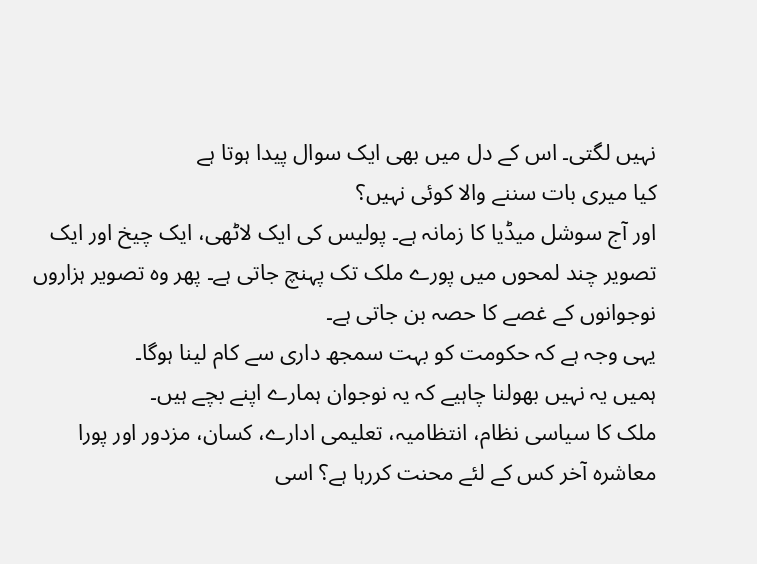نہیں لگتی۔ اس کے دل میں بھی ایک سوال پیدا ہوتا ہے
کیا میری بات سننے والا کوئی نہیں؟
اور آج سوشل میڈیا کا زمانہ ہے۔ پولیس کی ایک لاٹھی، ایک چیخ اور ایک تصویر چند لمحوں میں پورے ملک تک پہنچ جاتی ہے۔ پھر وہ تصویر ہزاروں نوجوانوں کے غصے کا حصہ بن جاتی ہے۔
یہی وجہ ہے کہ حکومت کو بہت سمجھ داری سے کام لینا ہوگا۔
ہمیں یہ نہیں بھولنا چاہیے کہ یہ نوجوان ہمارے اپنے بچے ہیں۔
ملک کا سیاسی نظام، انتظامیہ، تعلیمی ادارے، کسان، مزدور اور پورا معاشرہ آخر کس کے لئے محنت کررہا ہے؟ اسی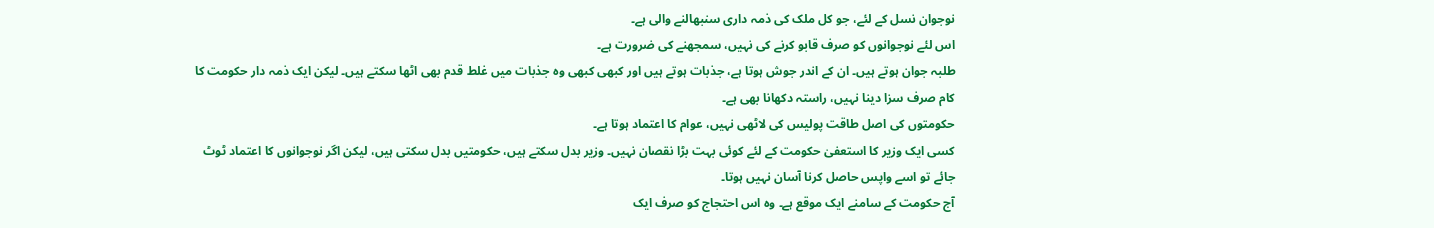نوجوان نسل کے لئے، جو کل ملک کی ذمہ داری سنبھالنے والی ہے۔
اس لئے نوجوانوں کو صرف قابو کرنے کی نہیں، سمجھنے کی ضرورت ہے۔
طلبہ جوان ہوتے ہیں۔ ان کے اندر جوش ہوتا ہے، جذبات ہوتے ہیں اور کبھی کبھی وہ جذبات میں غلط قدم بھی اٹھا سکتے ہیں۔ لیکن ایک ذمہ دار حکومت کا کام صرف سزا دینا نہیں، راستہ دکھانا بھی ہے۔
حکومتوں کی اصل طاقت پولیس کی لاٹھی نہیں، عوام کا اعتماد ہوتا ہے۔
کسی ایک وزیر کا استعفیٰ حکومت کے لئے کوئی بہت بڑا نقصان نہیں۔ وزیر بدل سکتے ہیں، حکومتیں بدل سکتی ہیں، لیکن اگر نوجوانوں کا اعتماد ٹوٹ جائے تو اسے واپس حاصل کرنا آسان نہیں ہوتا۔
آج حکومت کے سامنے ایک موقع ہے۔ وہ اس احتجاج کو صرف ایک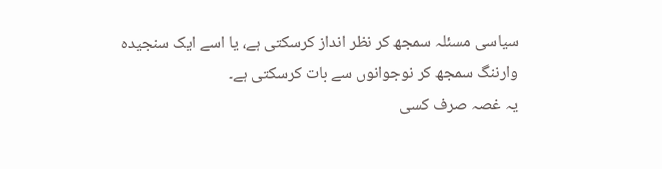سیاسی مسئلہ سمجھ کر نظر انداز کرسکتی ہے، یا اسے ایک سنجیدہ وارننگ سمجھ کر نوجوانوں سے بات کرسکتی ہے۔
یہ غصہ صرف کسی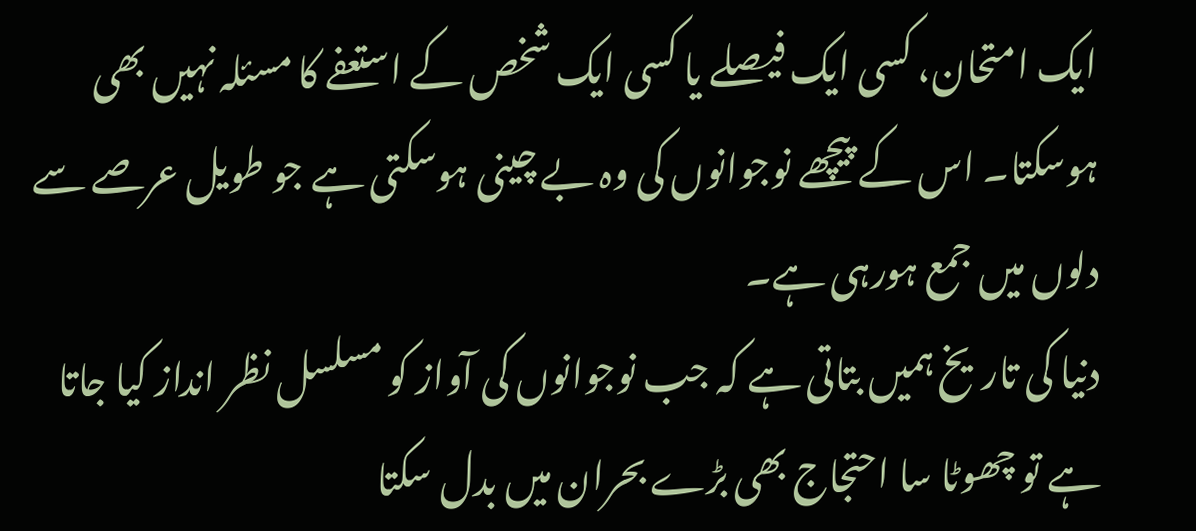ایک امتحان، کسی ایک فیصلے یا کسی ایک شخص کے استعفے کا مسئلہ نہیں بھی ہوسکتا۔ اس کے پیچھے نوجوانوں کی وہ بے چینی ہوسکتی ہے جو طویل عرصے سے دلوں میں جمع ہورہی ہے۔
دنیا کی تاریخ ہمیں بتاتی ہے کہ جب نوجوانوں کی آواز کو مسلسل نظر انداز کیا جاتا ہے تو چھوٹا سا احتجاج بھی بڑے بحران میں بدل سکتا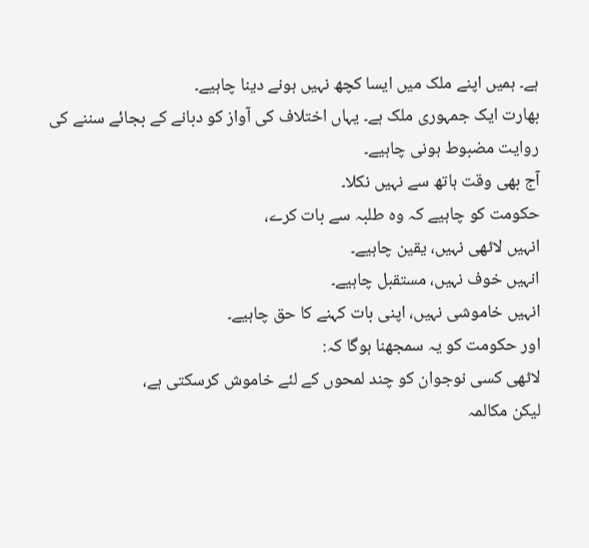ہے۔ ہمیں اپنے ملک میں ایسا کچھ نہیں ہونے دینا چاہیے۔
بھارت ایک جمہوری ملک ہے۔ یہاں اختلاف کی آواز کو دبانے کے بجائے سننے کی روایت مضبوط ہونی چاہیے۔
آج بھی وقت ہاتھ سے نہیں نکلا۔
حکومت کو چاہیے کہ وہ طلبہ سے بات کرے،
انہیں لاٹھی نہیں، یقین چاہیے۔
انہیں خوف نہیں، مستقبل چاہیے۔
انہیں خاموشی نہیں، اپنی بات کہنے کا حق چاہیے۔
اور حکومت کو یہ سمجھنا ہوگا کہ:
لاٹھی کسی نوجوان کو چند لمحوں کے لئے خاموش کرسکتی ہے،
لیکن مکالمہ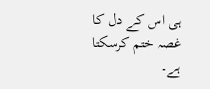ہی اس کے دل کا غصہ ختم کرسکتا ہے۔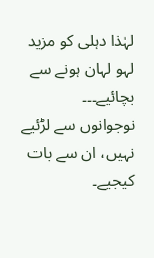لہٰذا دہلی کو مزید لہو لہان ہونے سے بچائیے۔۔۔
نوجوانوں سے لڑئیے نہیں، ان سے بات کیجیے۔